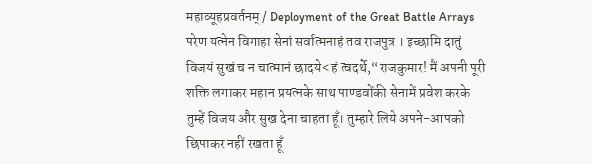महाव्यूहप्रवर्तनम् / Deployment of the Great Battle Arrays
परेण यत्नेन विगाहा सेनां सर्वात्मनाहं तव राजपुत्र । इच्छामि दातुं विजयं सुखं च न चात्मानं छादये<हं त्वदर्थे,“राजकुमार! मैं अपनी पूरी शक्ति लगाकर महान प्रयत्नके साथ पाण्डवोंकी सेनामें प्रवेश करके तुम्हें विजय और सुख देना चाहता हूँ। तुम्हारे लिये अपने-आपको छिपाकर नहीं रखता हूँ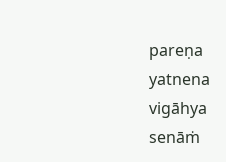pareṇa yatnena vigāhya senāṁ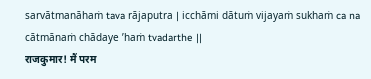sarvātmanāhaṁ tava rājaputra | icchāmi dātuṁ vijayaṁ sukhaṁ ca na cātmānaṁ chādaye ’haṁ tvadarthe ||
राजकुमार! मैं परम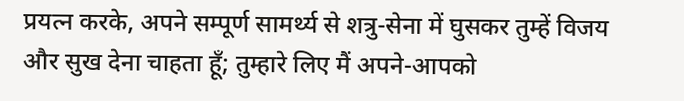प्रयत्न करके, अपने सम्पूर्ण सामर्थ्य से शत्रु-सेना में घुसकर तुम्हें विजय और सुख देना चाहता हूँ; तुम्हारे लिए मैं अपने-आपको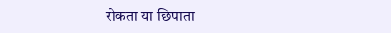रोकता या छिपाता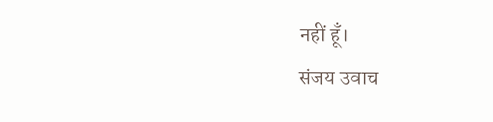नहीं हूँ।
संजय उवाच